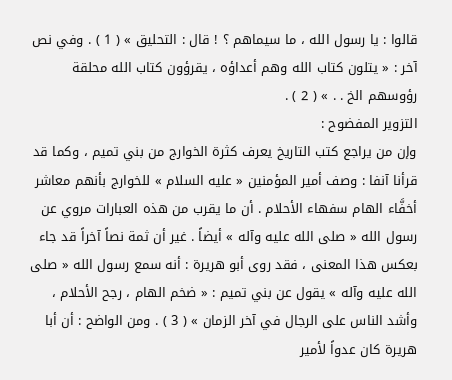قالوا : يا رسول الله ، ما سيماهم ؟ ! قال : التحليق » ( 1 ) . وفي نص آخر : « يتلون كتاب الله وهم أعداؤه ، يقرؤون كتاب الله محلقة رؤوسهم الخ . . » ( 2 ) .
التزوير المفضوح :
وإن من يراجع كتب التاريخ يعرف كثرة الخوارج من بني تميم ، وكما قد قرأنا آنفا : وصف أمير المؤمنين « عليه السلام » للخوارج بأنهم معاشر أخفَّاء الهام سفهاء الأحلام . أن ما يقرب من هذه العبارات مروي عن رسول الله « صلى الله عليه وآله » أيضاً . غير أن ثمة نصاً آخراً قد جاء بعكس هذا المعنى ، فقد روى أبو هريرة : أنه سمع رسول الله « صلى الله عليه وآله » يقول عن بني تميم : « ضخم الهام ، رجح الأحلام ، وأشد الناس على الرجال في آخر الزمان » ( 3 ) . ومن الواضح : أن أبا هريرة كان عدواً لأمير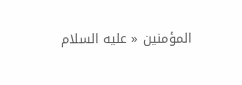المؤمنين « عليه السلام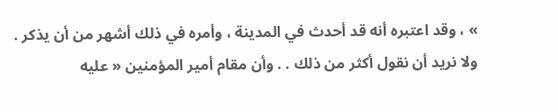» ، وقد اعتبره أنه قد أحدث في المدينة ، وأمره في ذلك أشهر من أن يذكر . ولا نريد أن نقول أكثر من ذلك . . وأن مقام أمير المؤمنين « عليه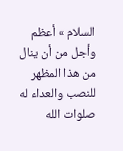السلام » أعظم وأجل من أن ينال من هذا المظهر للنصب والعداء له صلوات الله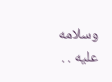وسلامه عليه . .